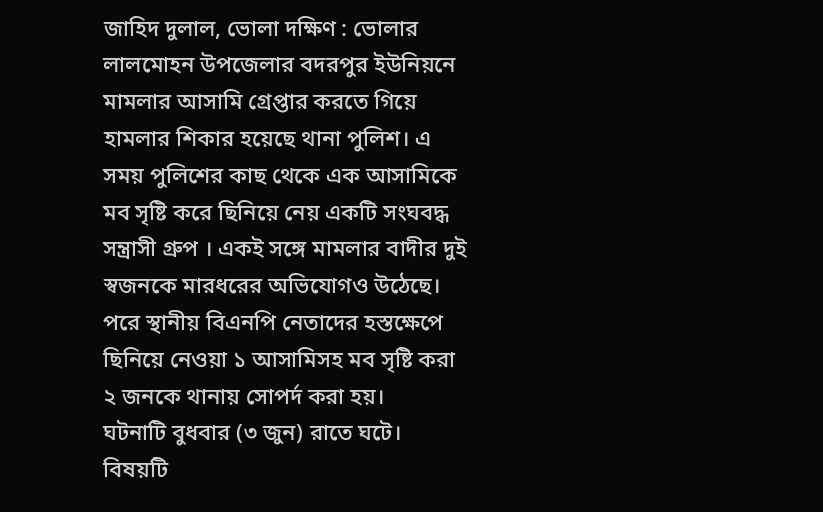জাহিদ দুলাল, ভোলা দক্ষিণ : ভোলার লালমোহন উপজেলার বদরপুর ইউনিয়নে মামলার আসামি গ্রেপ্তার করতে গিয়ে হামলার শিকার হয়েছে থানা পুলিশ। এ সময় পুলিশের কাছ থেকে এক আসামিকে মব সৃষ্টি করে ছিনিয়ে নেয় একটি সংঘবদ্ধ সন্ত্রাসী গ্রুপ । একই সঙ্গে মামলার বাদীর দুই স্বজনকে মারধরের অভিযোগও উঠেছে।
পরে স্থানীয় বিএনপি নেতাদের হস্তক্ষেপে ছিনিয়ে নেওয়া ১ আসামিসহ মব সৃষ্টি করা ২ জনকে থানায় সোপর্দ করা হয়।
ঘটনাটি বুধবার (৩ জুন) রাতে ঘটে। বিষয়টি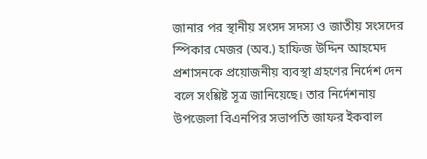জানার পর স্থানীয় সংসদ সদস্য ও জাতীয় সংসদের স্পিকার মেজর (অব.) হাফিজ উদ্দিন আহমেদ প্রশাসনকে প্রয়োজনীয় ব্যবস্থা গ্রহণের নির্দেশ দেন বলে সংশ্লিষ্ট সূত্র জানিয়েছে। তার নির্দেশনায় উপজেলা বিএনপির সভাপতি জাফর ইকবাল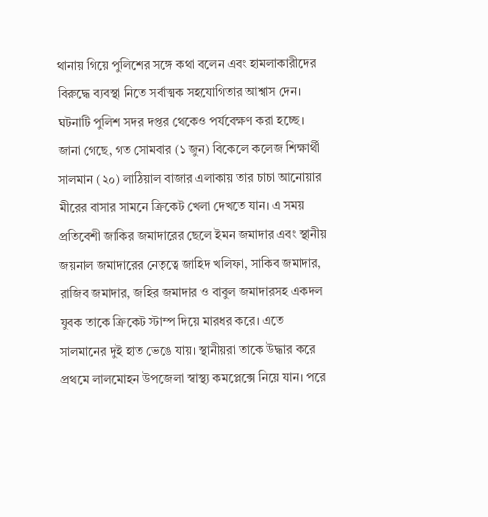থানায় গিয়ে পুলিশের সঙ্গে কথা বলেন এবং হামলাকারীদের বিরুদ্ধে ব্যবস্থা নিতে সর্বাত্মক সহযোগিতার আশ্বাস দেন। ঘটনাটি পুলিশ সদর দপ্তর থেকেও পর্যবেক্ষণ করা হচ্ছে।
জানা গেছে, গত সোমবার (১ জুন) বিকেলে কলেজ শিক্ষার্থী সালমান (২০) লাঠিয়াল বাজার এলাকায় তার চাচা আনোয়ার মীরের বাসার সামনে ক্রিকেট খেলা দেখতে যান। এ সময় প্রতিবেশী জাকির জমাদারের ছেলে ইমন জমাদার এবং স্থানীয় জয়নাল জমাদারের নেতৃত্বে জাহিদ খলিফা, সাকিব জমাদার, রাজিব জমাদার, জহির জমাদার ও বাবুল জমাদারসহ একদল যুবক তাকে ক্রিকেট স্টাম্প দিয়ে মারধর করে। এতে সালমানের দুই হাত ভেঙে যায়। স্থানীয়রা তাকে উদ্ধার করে প্রথমে লালমোহন উপজেলা স্বাস্থ্য কমপ্লেক্সে নিয়ে যান। পরে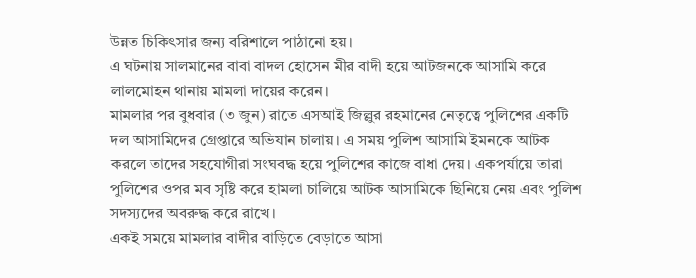উন্নত চিকিৎসার জন্য বরিশালে পাঠানো হয়।
এ ঘটনায় সালমানের বাবা বাদল হোসেন মীর বাদী হয়ে আটজনকে আসামি করে লালমোহন থানায় মামলা দায়ের করেন।
মামলার পর বুধবার (৩ জুন) রাতে এসআই জিল্লুর রহমানের নেতৃত্বে পুলিশের একটি দল আসামিদের গ্রেপ্তারে অভিযান চালায়। এ সময় পুলিশ আসামি ইমনকে আটক করলে তাদের সহযোগীরা সংঘবদ্ধ হয়ে পুলিশের কাজে বাধা দেয়। একপর্যায়ে তারা পুলিশের ওপর মব সৃষ্টি করে হামলা চালিয়ে আটক আসামিকে ছিনিয়ে নেয় এবং পুলিশ সদস্যদের অবরুদ্ধ করে রাখে।
একই সময়ে মামলার বাদীর বাড়িতে বেড়াতে আসা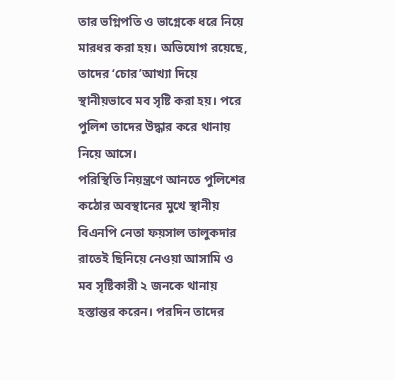তার ভগ্নিপতি ও ভাগ্নেকে ধরে নিয়ে মারধর করা হয়। অভিযোগ রয়েছে, তাদের ‘চোর’আখ্যা দিয়ে স্থানীয়ভাবে মব সৃষ্টি করা হয়। পরে পুলিশ তাদের উদ্ধার করে থানায় নিয়ে আসে।
পরিস্থিতি নিয়ন্ত্রণে আনতে পুলিশের কঠোর অবস্থানের মুখে স্থানীয় বিএনপি নেতা ফয়সাল তালুকদার রাতেই ছিনিয়ে নেওয়া আসামি ও মব সৃষ্টিকারী ২ জনকে থানায় হস্তান্তর করেন। পরদিন তাদের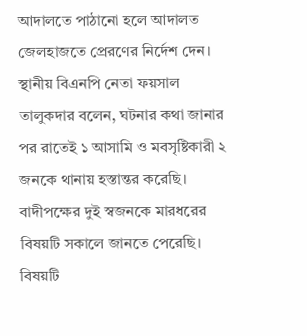আদালতে পাঠানো হলে আদালত জেলহাজতে প্রেরণের নির্দেশ দেন।
স্থানীয় বিএনপি নেতা ফয়সাল তালুকদার বলেন, ঘটনার কথা জানার পর রাতেই ১ আসামি ও মবসৃষ্টিকারী ২ জনকে থানায় হস্তান্তর করেছি। বাদীপক্ষের দুই স্বজনকে মারধরের বিষয়টি সকালে জানতে পেরেছি। বিষয়টি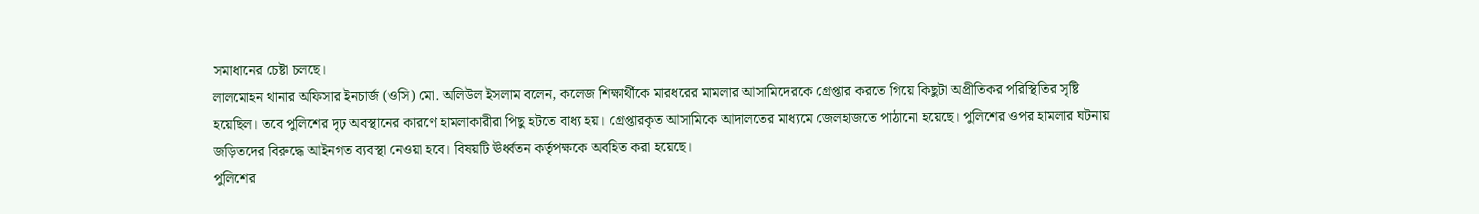সমাধানের চেষ্টা চলছে।
লালমোহন থানার অফিসার ইনচার্জ (ওসি) মো. অলিউল ইসলাম বলেন, কলেজ শিক্ষার্থীকে মারধরের মামলার আসামিদেরকে গ্রেপ্তার করতে গিয়ে কিছুটা অপ্রীতিকর পরিস্থিতির সৃষ্টি হয়েছিল। তবে পুলিশের দৃঢ় অবস্থানের কারণে হামলাকারীরা পিছু হটতে বাধ্য হয়। গ্রেপ্তারকৃত আসামিকে আদালতের মাধ্যমে জেলহাজতে পাঠানো হয়েছে। পুলিশের ওপর হামলার ঘটনায় জড়িতদের বিরুদ্ধে আইনগত ব্যবস্থা নেওয়া হবে। বিষয়টি ঊর্ধ্বতন কর্তৃপক্ষকে অবহিত করা হয়েছে।
পুলিশের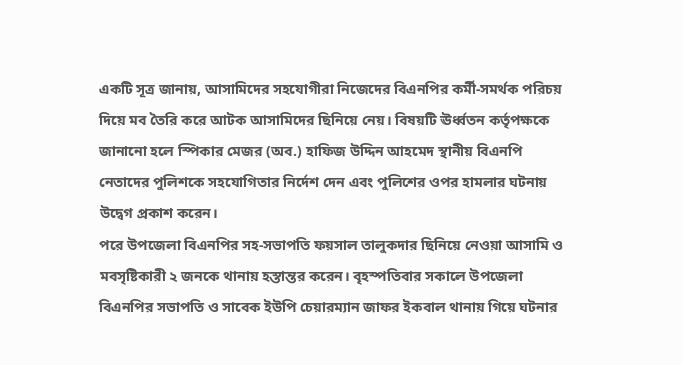একটি সূত্র জানায়, আসামিদের সহযোগীরা নিজেদের বিএনপির কর্মী-সমর্থক পরিচয় দিয়ে মব তৈরি করে আটক আসামিদের ছিনিয়ে নেয়। বিষয়টি ঊর্ধ্বতন কর্তৃপক্ষকে জানানো হলে স্পিকার মেজর (অব.) হাফিজ উদ্দিন আহমেদ স্থানীয় বিএনপি নেতাদের পুলিশকে সহযোগিতার নির্দেশ দেন এবং পুলিশের ওপর হামলার ঘটনায় উদ্বেগ প্রকাশ করেন।
পরে উপজেলা বিএনপির সহ-সভাপতি ফয়সাল তালুকদার ছিনিয়ে নেওয়া আসামি ও মবসৃষ্টিকারী ২ জনকে থানায় হস্তান্তর করেন। বৃহস্পতিবার সকালে উপজেলা বিএনপির সভাপতি ও সাবেক ইউপি চেয়ারম্যান জাফর ইকবাল থানায় গিয়ে ঘটনার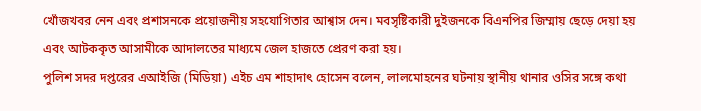খোঁজখবর নেন এবং প্রশাসনকে প্রয়োজনীয় সহযোগিতার আশ্বাস দেন। মবসৃষ্টিকারী দুইজনকে বিএনপির জিম্মায় ছেড়ে দেয়া হয় এবং আটককৃত আসামীকে আদালতের মাধ্যমে জেল হাজতে প্রেরণ করা হয়।
পুলিশ সদর দপ্তরের এআইজি (মিডিয়া) এইচ এম শাহাদাৎ হোসেন বলেন, লালমোহনের ঘটনায় স্থানীয় থানার ওসির সঙ্গে কথা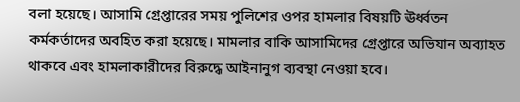বলা হয়েছে। আসামি গ্রেপ্তারের সময় পুলিশের ওপর হামলার বিষয়টি ঊর্ধ্বতন কর্মকর্তাদের অবহিত করা হয়েছে। মামলার বাকি আসামিদের গ্রেপ্তারে অভিযান অব্যাহত থাকবে এবং হামলাকারীদের বিরুদ্ধে আইনানুগ ব্যবস্থা নেওয়া হবে।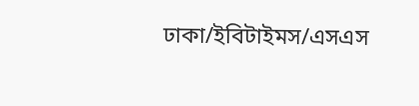ঢাকা/ইবিটাইমস/এসএস